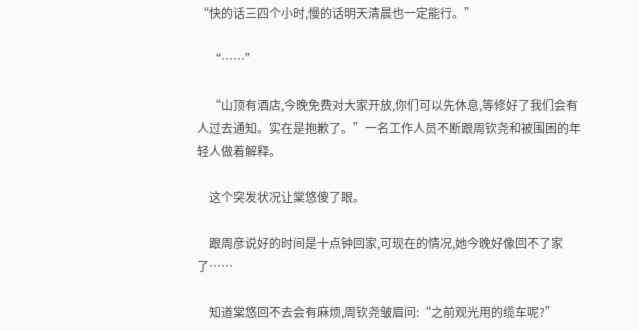“快的话三四个小时,慢的话明天清晨也一定能行。”

    “……”

    “山顶有酒店,今晚免费对大家开放,你们可以先休息,等修好了我们会有人过去通知。实在是抱歉了。”一名工作人员不断跟周钦尧和被围困的年轻人做着解释。

    这个突发状况让棠悠傻了眼。

    跟周彦说好的时间是十点钟回家,可现在的情况,她今晚好像回不了家了……

    知道棠悠回不去会有麻烦,周钦尧皱眉问:“之前观光用的缆车呢?”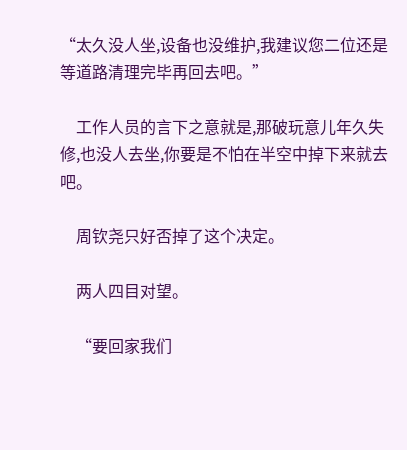“太久没人坐,设备也没维护,我建议您二位还是等道路清理完毕再回去吧。”

    工作人员的言下之意就是,那破玩意儿年久失修,也没人去坐,你要是不怕在半空中掉下来就去吧。

    周钦尧只好否掉了这个决定。

    两人四目对望。

    “要回家我们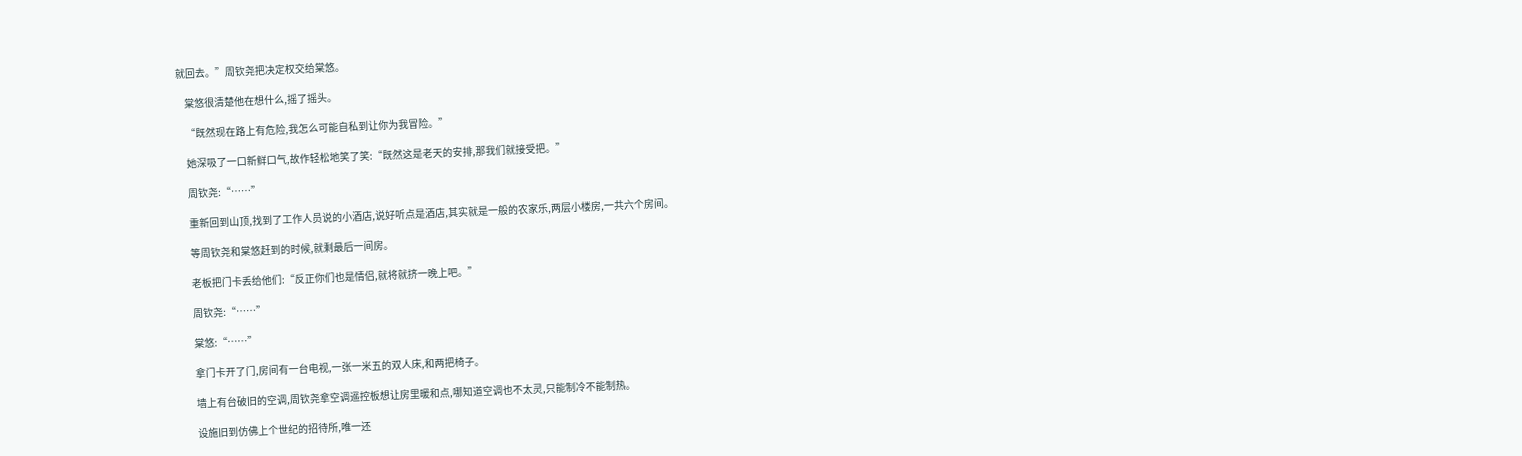就回去。”周钦尧把决定权交给棠悠。

    棠悠很清楚他在想什么,摇了摇头。

    “既然现在路上有危险,我怎么可能自私到让你为我冒险。”

    她深吸了一口新鲜口气,故作轻松地笑了笑:“既然这是老天的安排,那我们就接受把。”

    周钦尧:“……”

    重新回到山顶,找到了工作人员说的小酒店,说好听点是酒店,其实就是一般的农家乐,两层小楼房,一共六个房间。

    等周钦尧和棠悠赶到的时候,就剩最后一间房。

    老板把门卡丢给他们:“反正你们也是情侣,就将就挤一晚上吧。”

    周钦尧:“……”

    棠悠:“……”

    拿门卡开了门,房间有一台电视,一张一米五的双人床,和两把椅子。

    墙上有台破旧的空调,周钦尧拿空调遥控板想让房里暖和点,哪知道空调也不太灵,只能制冷不能制热。

    设施旧到仿佛上个世纪的招待所,唯一还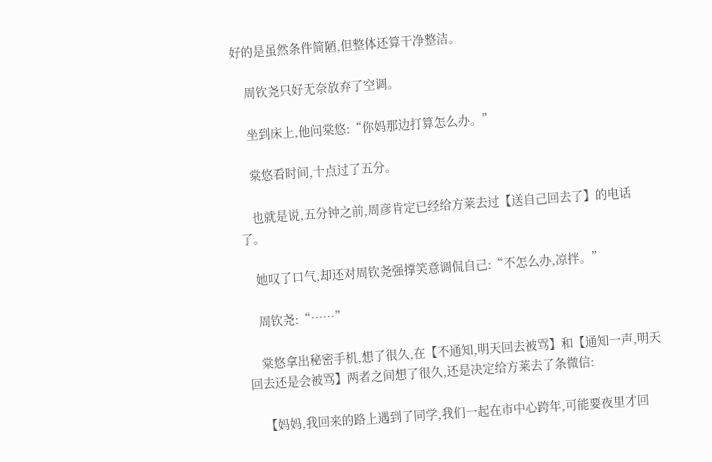好的是虽然条件简陋,但整体还算干净整洁。

    周钦尧只好无奈放弃了空调。

    坐到床上,他问棠悠:“你妈那边打算怎么办。”

    棠悠看时间,十点过了五分。

    也就是说,五分钟之前,周彦肯定已经给方莱去过【送自己回去了】的电话了。

    她叹了口气,却还对周钦尧强撑笑意调侃自己:“不怎么办,凉拌。”

    周钦尧:“……”

    棠悠拿出秘密手机,想了很久,在【不通知,明天回去被骂】和【通知一声,明天回去还是会被骂】两者之间想了很久,还是决定给方莱去了条微信:

    【妈妈,我回来的路上遇到了同学,我们一起在市中心跨年,可能要夜里才回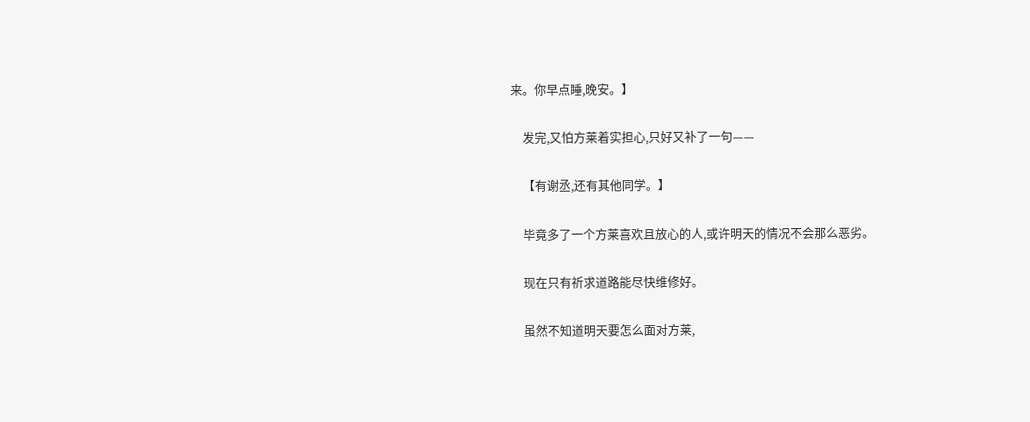来。你早点睡,晚安。】

    发完,又怕方莱着实担心,只好又补了一句——

    【有谢丞,还有其他同学。】

    毕竟多了一个方莱喜欢且放心的人,或许明天的情况不会那么恶劣。

    现在只有祈求道路能尽快维修好。

    虽然不知道明天要怎么面对方莱,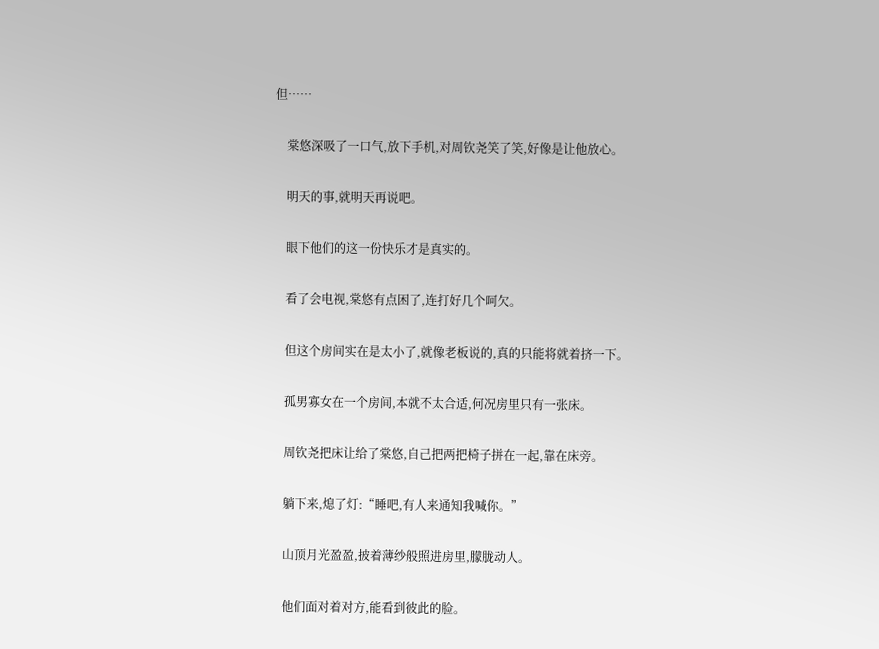但……

    棠悠深吸了一口气,放下手机,对周钦尧笑了笑,好像是让他放心。

    明天的事,就明天再说吧。

    眼下他们的这一份快乐才是真实的。

    看了会电视,棠悠有点困了,连打好几个呵欠。

    但这个房间实在是太小了,就像老板说的,真的只能将就着挤一下。

    孤男寡女在一个房间,本就不太合适,何况房里只有一张床。

    周钦尧把床让给了棠悠,自己把两把椅子拼在一起,靠在床旁。

    躺下来,熄了灯:“睡吧,有人来通知我喊你。”

    山顶月光盈盈,披着薄纱般照进房里,朦胧动人。

    他们面对着对方,能看到彼此的脸。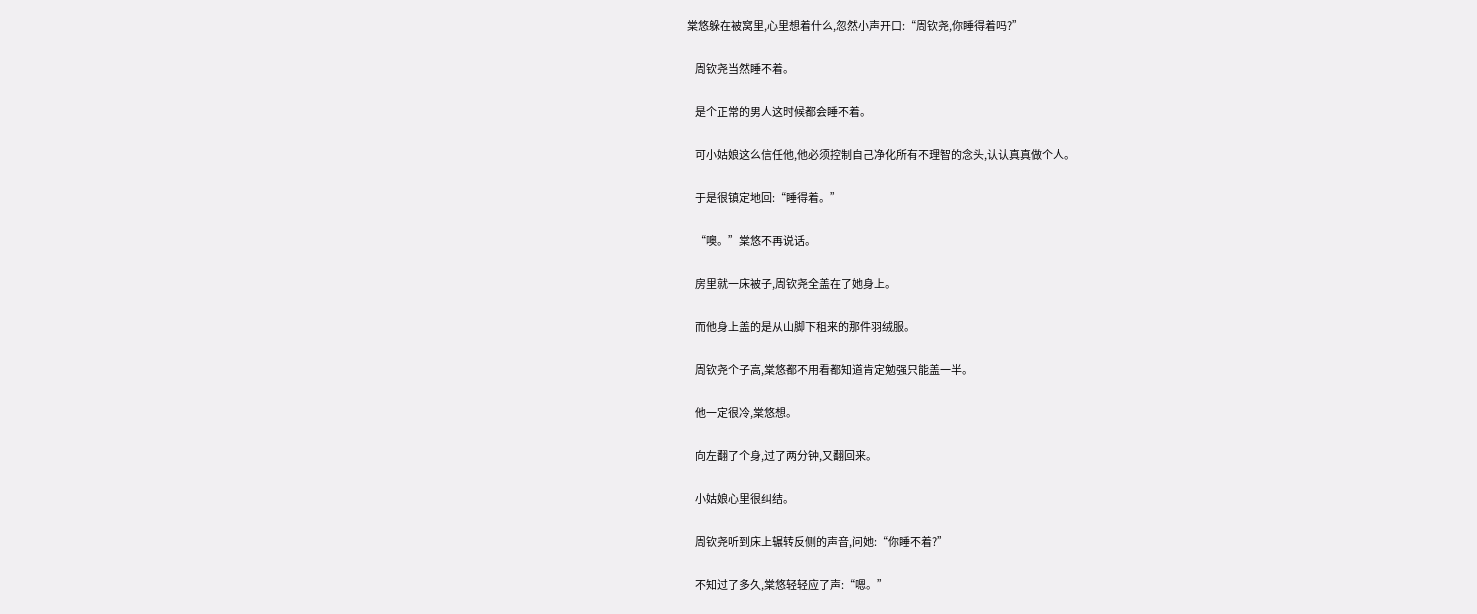棠悠躲在被窝里,心里想着什么,忽然小声开口:“周钦尧,你睡得着吗?”

    周钦尧当然睡不着。

    是个正常的男人这时候都会睡不着。

    可小姑娘这么信任他,他必须控制自己净化所有不理智的念头,认认真真做个人。

    于是很镇定地回:“睡得着。”

    “噢。”棠悠不再说话。

    房里就一床被子,周钦尧全盖在了她身上。

    而他身上盖的是从山脚下租来的那件羽绒服。

    周钦尧个子高,棠悠都不用看都知道肯定勉强只能盖一半。

    他一定很冷,棠悠想。

    向左翻了个身,过了两分钟,又翻回来。

    小姑娘心里很纠结。

    周钦尧听到床上辗转反侧的声音,问她:“你睡不着?”

    不知过了多久,棠悠轻轻应了声:“嗯。”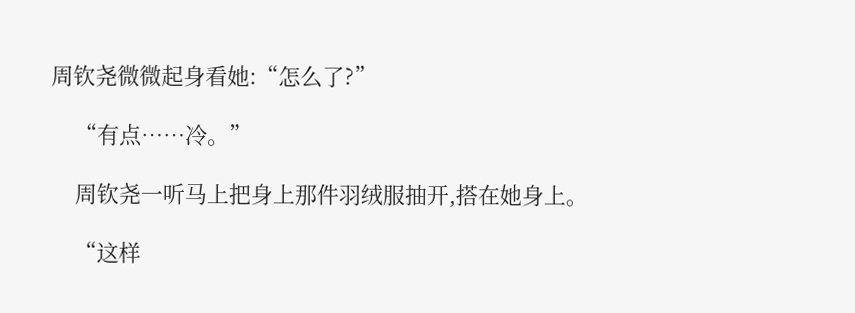周钦尧微微起身看她:“怎么了?”

    “有点……冷。”

    周钦尧一听马上把身上那件羽绒服抽开,搭在她身上。

    “这样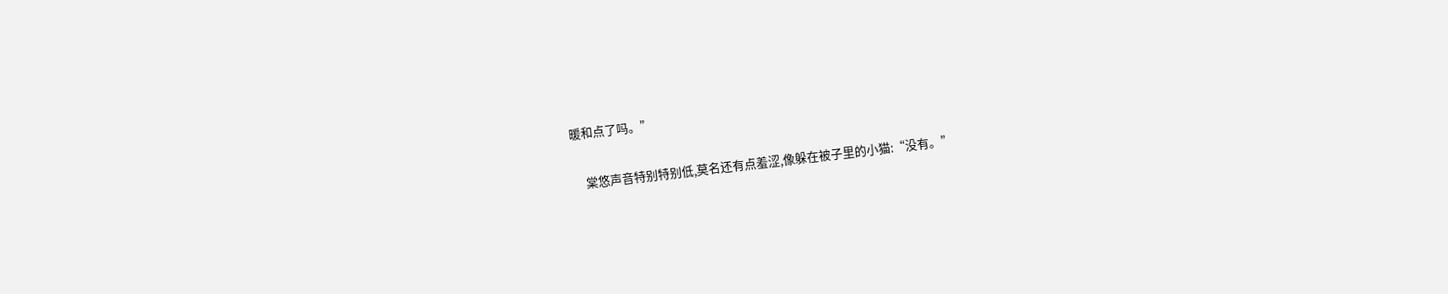暖和点了吗。”

    棠悠声音特别特别低,莫名还有点羞涩,像躲在被子里的小猫:“没有。”